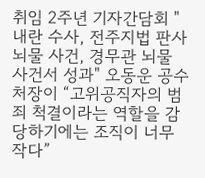취임 2주년 기자간담회 "내란 수사, 전주지법 판사 뇌물 사건, 경무관 뇌물 사건서 성과" 오동운 공수처장이 “고위공직자의 범죄 척결이라는 역할을 감당하기에는 조직이 너무 작다”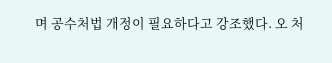며 공수처법 개정이 필요하다고 강조했다. 오 처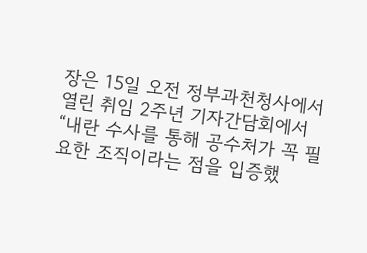장은 15일 오전 정부과천청사에서 열린 취임 2주년 기자간담회에서 “내란 수사를 통해 공수처가 꼭 필요한 조직이라는 점을 입증했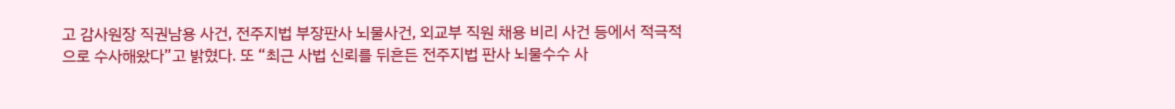고 감사원장 직권남용 사건, 전주지법 부장판사 뇌물사건, 외교부 직원 채용 비리 사건 등에서 적극적으로 수사해왔다”고 밝혔다. 또 “최근 사법 신뢰를 뒤흔든 전주지법 판사 뇌물수수 사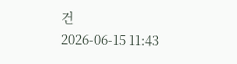건
2026-06-15 11:43